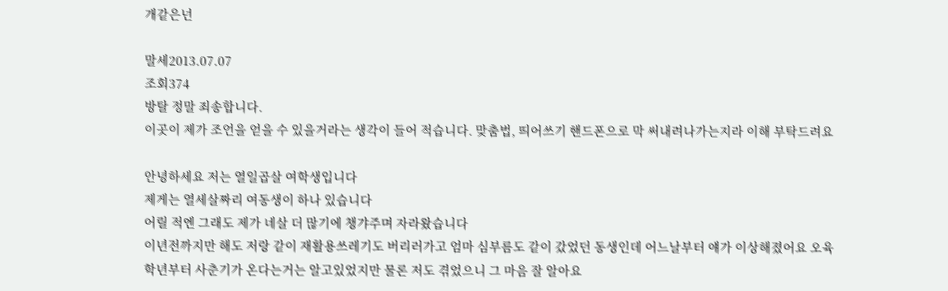개같은넌

말세2013.07.07
조회374
방탈 정말 죄송합니다.
이곳이 제가 조언을 얻을 수 있을거라는 생각이 들어 적습니다. 맞춤법, 띄어쓰기 핸드폰으로 막 써내려나가는지라 이해 부탁드려요

안녕하세요 저는 열일곱살 여학생입니다
제게는 열세살짜리 여동생이 하나 있습니다
어릴 적엔 그래도 제가 네살 더 많기에 챙갸주며 자라왔습니다
이년전까지만 해도 저랑 같이 재활용쓰레기도 버리러가고 엄마 심부름도 같이 갔었던 동생인데 어느날부터 얘가 이상해졌어요 오육학년부터 사춘기가 온다는거는 알고있었지만 물론 저도 겪었으니 그 마음 잘 알아요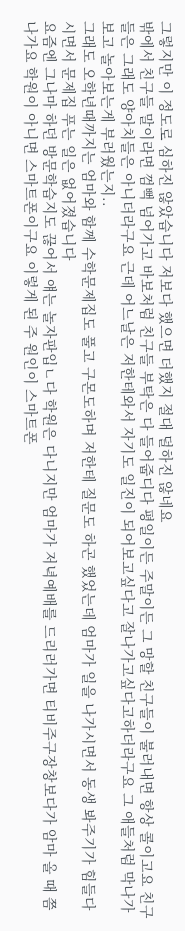그렇지만 이 정도로 심하진 않았습니다 저보다 했으면 더했지 절대 덜하진 않네요
밖에서 친구들 말이라면 껌뻑 넘어가고 바보처럼 친구들 부탁은 다 들어줍디다 평일이든 주말이든 그 망할 친구들이 불러내면 항상 콜이고요 친구들은 그래도 양아치들은 아니더라구요 근데 어느날은 저한테와서 자기도 일진이 되어보고싶다고 잘나가고싶다고하더라구요 그 애들처럼 막나가보고 놀아보는게 부러웠는지..
그래도 오학년때까지는 엄마와 함께 수학문제집도 풀고 구몬도하며 저한테 질문도 하곤 했었는데 엄마가 일을 나가시면서 동생 봐주기가 힘들다시면서 문제집 푸는 일은 없어졌습니다
요즘엔 그나마 하던 방문학습지도 끊어서 얘는 놀자판입ㄴ다 학원은 다니지만 엄마가 저녁예배를 드리러가면 티비주구장창보다가 암마 올 때 쯤 나가요 학원이 아니면 스마트폰이구요 이렇게 된 주 원인이 스마트폰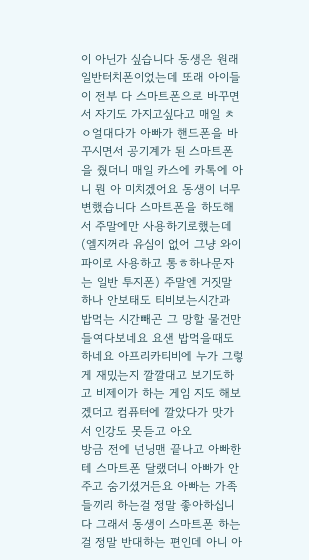이 아닌가 싶습니다 동생은 원래 일반터치폰이었는데 또래 아이들이 전부 다 스마트폰으로 바꾸면서 자기도 가지고싶다고 매일 ㅊㅇ얼대다가 아빠가 핸드폰을 바꾸시면서 공기계가 된 스마트폰을 줬더니 매일 카스에 카톡에 아니 뭔 아 미치겠어요 동생이 너무 변했습니다 스마트폰을 하도해서 주말에만 사용하기로했는데(엘지꺼라 유심이 없어 그냥 와이파이로 사용하고 통ㅎ하나문자는 일반 투지폰) 주말엔 거짓말 하나 안보태도 티비보는시간과 밥먹는 시간빼곤 그 망할 물건만 들여다보네요 요샌 밥먹을때도 하네요 아프리카티비에 누가 그렇게 재밌는지 깔깔대고 보기도하고 비제이가 하는 게임 지도 해보겠더고 컴퓨터에 깔았다가 맛가서 인강도 못듣고 아오
방금 전에 넌닝맨 끝나고 아빠한테 스마트폰 달랬더니 아빠가 안주고 숨기셨거든요 아빠는 가족들끼리 하는걸 정말 좋아하십니다 그래서 동생이 스마트폰 하는걸 정말 반대하는 편인데 아니 아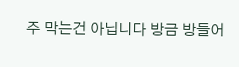주 막는건 아닙니다 방금 방들어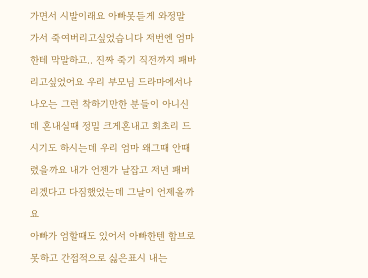가면서 시발이래요 아빠못듣게 와정말 가서 죽여버리고싶었습니다 저번엔 엄마한테 막말하고.. 진짜 죽기 직전까지 패바리고싶었어요 우리 부모님 드라마에서나 나오는 그런 착하기만한 분들이 아니신데 혼내실때 정밀 크게혼내고 회초리 드시기도 하시는데 우리 엄마 왜그때 안때렸을까요 내가 언젠가 날잡고 저년 패버리겠다고 다짐했었는데 그날이 언제올까요
아빠가 엄할때도 있어서 아빠한텐 함브로 못하고 간접적으로 싫은표시 내는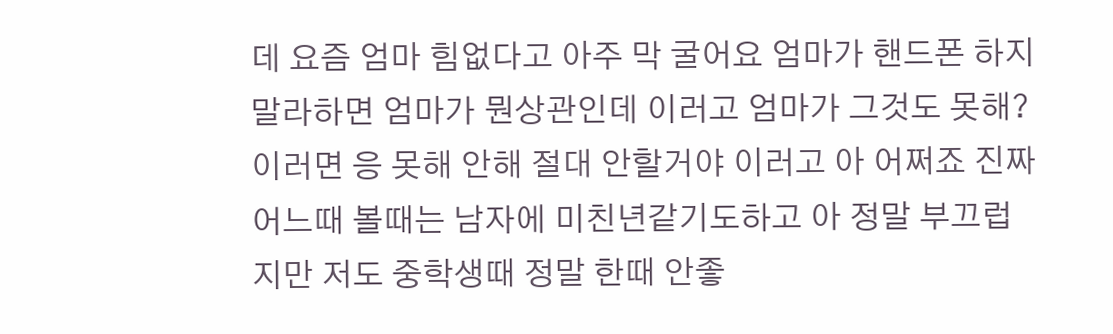데 요즘 엄마 힘없다고 아주 막 굴어요 엄마가 핸드폰 하지말라하면 엄마가 뭔상관인데 이러고 엄마가 그것도 못해? 이러면 응 못해 안해 절대 안할거야 이러고 아 어쩌죠 진짜 어느때 볼때는 남자에 미친년같기도하고 아 정말 부끄럽지만 저도 중학생때 정말 한때 안좋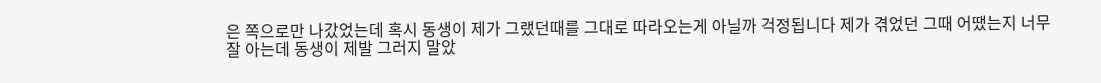은 쪽으로만 나갔었는데 혹시 동생이 제가 그랬던때를 그대로 따라오는게 아닐까 걱정됩니다 제가 겪었던 그때 어땠는지 너무 잘 아는데 동생이 제발 그러지 말았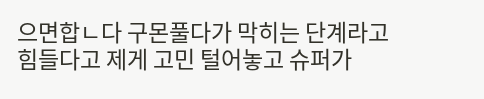으면합ㄴ다 구몬풀다가 막히는 단계라고 힘들다고 제게 고민 털어놓고 슈퍼가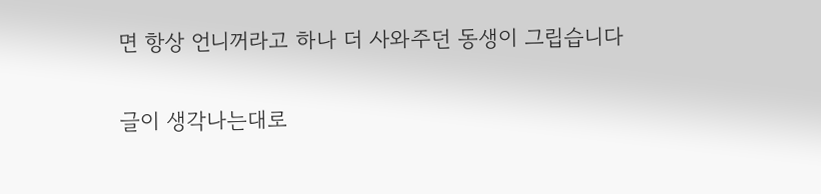면 항상 언니꺼라고 하나 더 사와주던 동생이 그립습니다

글이 생각나는대로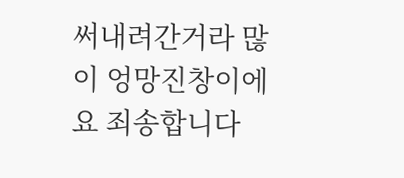써내려간거라 많이 엉망진창이에요 죄송합니다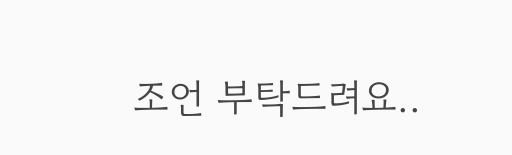조언 부탁드려요..